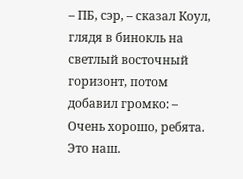– ПБ, сэр, – сказал Коул, глядя в бинокль на светлый восточный горизонт, потом добавил громко: – Очень хорошо, ребята. Это наш.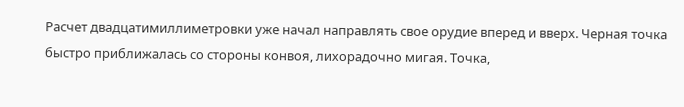Расчет двадцатимиллиметровки уже начал направлять свое орудие вперед и вверх. Черная точка быстро приближалась со стороны конвоя, лихорадочно мигая. Точка,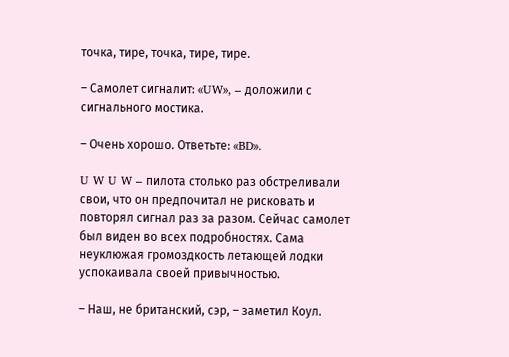точка, тире, точка, тире, тире.

– Самолет сигналит: «UW», – доложили с сигнального мостика.

– Очень хорошо. Ответьте: «BD».

U W U W – пилота столько раз обстреливали свои, что он предпочитал не рисковать и повторял сигнал раз за разом. Сейчас самолет был виден во всех подробностях. Сама неуклюжая громоздкость летающей лодки успокаивала своей привычностью.

– Наш, не британский, сэр, – заметил Коул.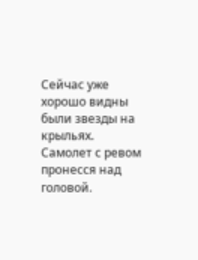Сейчас уже хорошо видны были звезды на крыльях. Самолет с ревом пронесся над головой.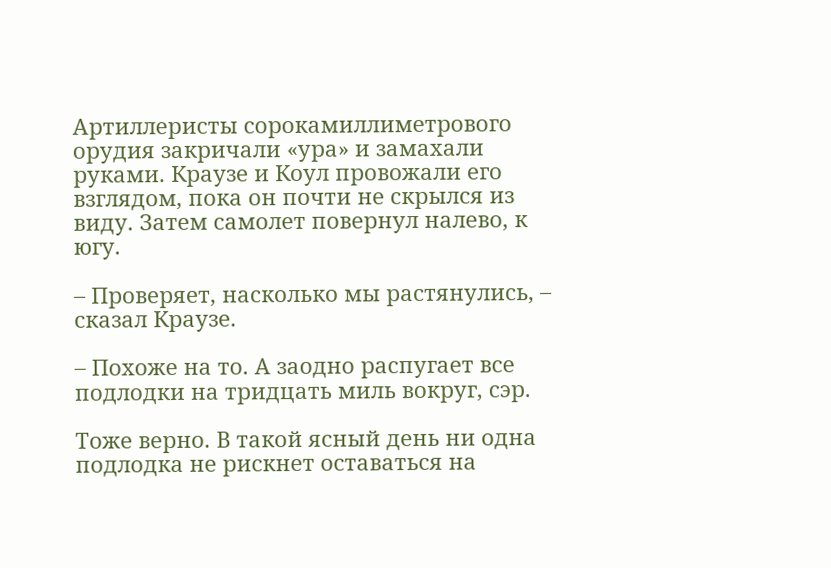Артиллеристы сорокамиллиметрового орудия закричали «ура» и замахали руками. Краузе и Коул провожали его взглядом, пока он почти не скрылся из виду. Затем самолет повернул налево, к югу.

– Проверяет, насколько мы растянулись, – сказал Краузе.

– Похоже на то. А заодно распугает все подлодки на тридцать миль вокруг, сэр.

Тоже верно. В такой ясный день ни одна подлодка не рискнет оставаться на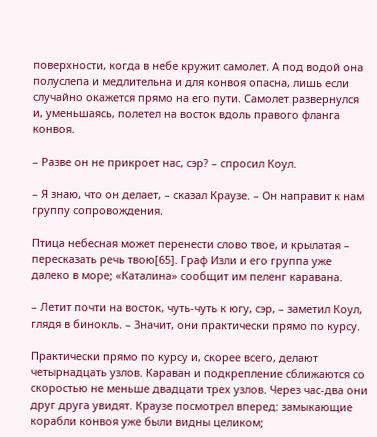поверхности, когда в небе кружит самолет. А под водой она полуслепа и медлительна и для конвоя опасна, лишь если случайно окажется прямо на его пути. Самолет развернулся и, уменьшаясь, полетел на восток вдоль правого фланга конвоя.

– Разве он не прикроет нас, сэр? – спросил Коул.

– Я знаю, что он делает, – сказал Краузе. – Он направит к нам группу сопровождения.

Птица небесная может перенести слово твое, и крылатая – пересказать речь твою[65]. Граф Изли и его группа уже далеко в море; «Каталина» сообщит им пеленг каравана.

– Летит почти на восток, чуть-чуть к югу, сэр, – заметил Коул, глядя в бинокль. – Значит, они практически прямо по курсу.

Практически прямо по курсу и, скорее всего, делают четырнадцать узлов. Караван и подкрепление сближаются со скоростью не меньше двадцати трех узлов. Через час-два они друг друга увидят. Краузе посмотрел вперед: замыкающие корабли конвоя уже были видны целиком;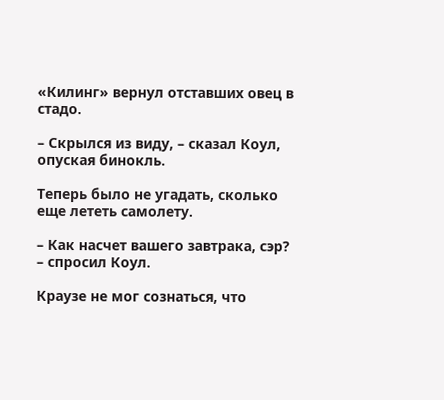«Килинг» вернул отставших овец в стадо.

– Скрылся из виду, – сказал Коул, опуская бинокль.

Теперь было не угадать, сколько еще лететь самолету.

– Как насчет вашего завтрака, сэр? – спросил Коул.

Краузе не мог сознаться, что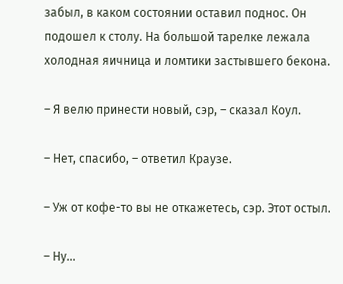забыл, в каком состоянии оставил поднос. Он подошел к столу. На большой тарелке лежала холодная яичница и ломтики застывшего бекона.

– Я велю принести новый, сэр, – сказал Коул.

– Нет, спасибо, – ответил Краузе.

– Уж от кофе-то вы не откажетесь, сэр. Этот остыл.

– Ну…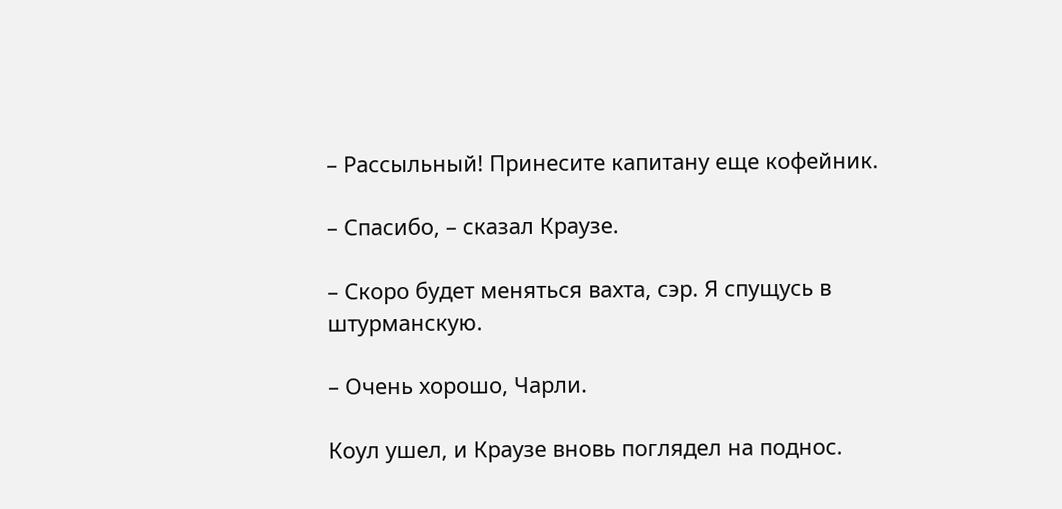– Рассыльный! Принесите капитану еще кофейник.

– Спасибо, – сказал Краузе.

– Скоро будет меняться вахта, сэр. Я спущусь в штурманскую.

– Очень хорошо, Чарли.

Коул ушел, и Краузе вновь поглядел на поднос.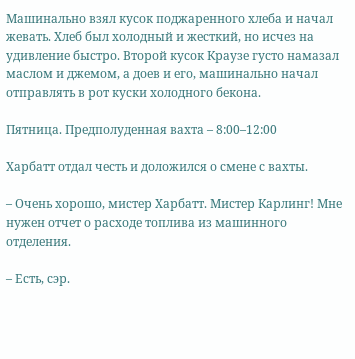Машинально взял кусок поджаренного хлеба и начал жевать. Хлеб был холодный и жесткий, но исчез на удивление быстро. Второй кусок Краузе густо намазал маслом и джемом, а доев и его, машинально начал отправлять в рот куски холодного бекона.

Пятница. Предполуденная вахта – 8:00–12:00

Харбатт отдал честь и доложился о смене с вахты.

– Очень хорошо, мистер Харбатт. Мистер Карлинг! Мне нужен отчет о расходе топлива из машинного отделения.

– Есть, сэр.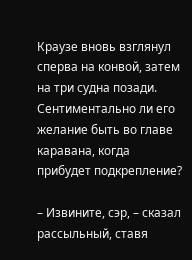Краузе вновь взглянул сперва на конвой, затем на три судна позади. Сентиментально ли его желание быть во главе каравана, когда прибудет подкрепление?

– Извините, сэр, – сказал рассыльный, ставя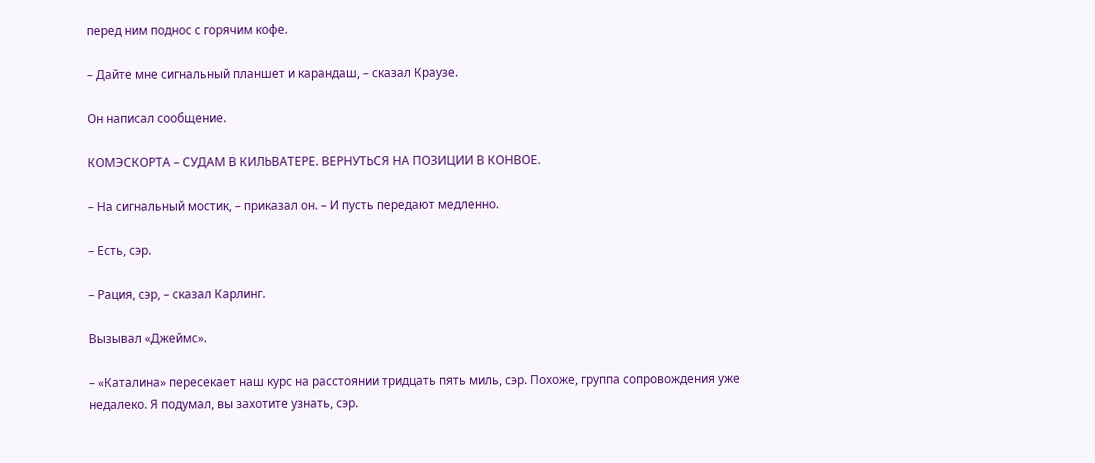перед ним поднос с горячим кофе.

– Дайте мне сигнальный планшет и карандаш, – сказал Краузе.

Он написал сообщение.

КОМЭСКОРТА – СУДАМ В КИЛЬВАТЕРЕ. ВЕРНУТЬСЯ НА ПОЗИЦИИ В КОНВОЕ.

– На сигнальный мостик, – приказал он. – И пусть передают медленно.

– Есть, сэр.

– Рация, сэр, – сказал Карлинг.

Вызывал «Джеймс».

– «Каталина» пересекает наш курс на расстоянии тридцать пять миль, сэр. Похоже, группа сопровождения уже недалеко. Я подумал, вы захотите узнать, сэр.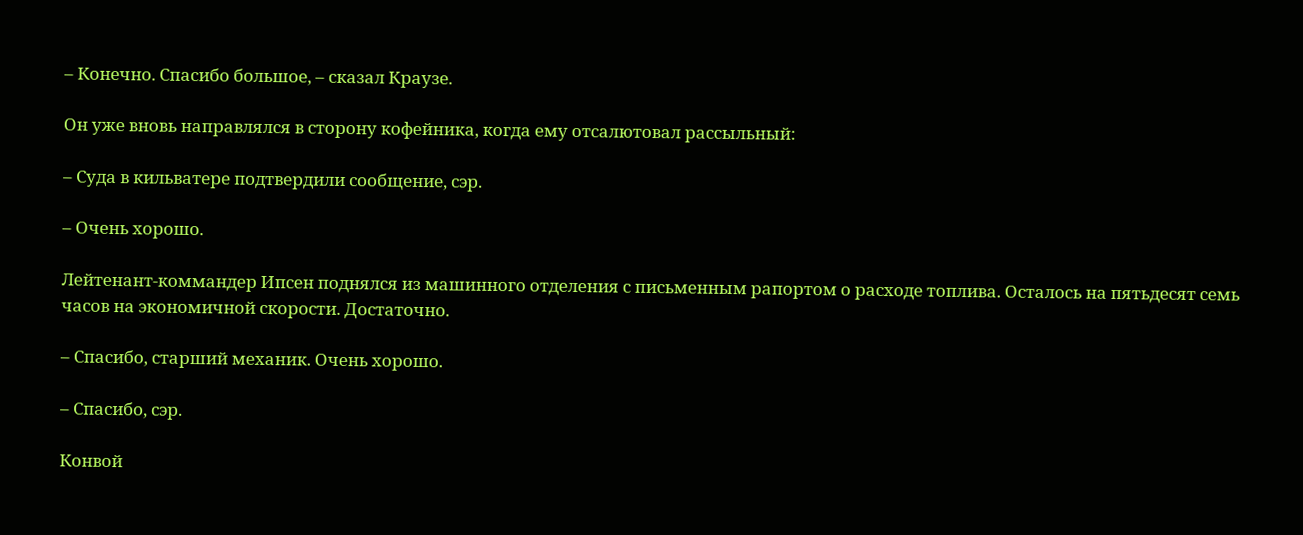– Конечно. Спасибо большое, – сказал Краузе.

Он уже вновь направлялся в сторону кофейника, когда ему отсалютовал рассыльный:

– Суда в кильватере подтвердили сообщение, сэр.

– Очень хорошо.

Лейтенант-коммандер Ипсен поднялся из машинного отделения с письменным рапортом о расходе топлива. Осталось на пятьдесят семь часов на экономичной скорости. Достаточно.

– Спасибо, старший механик. Очень хорошо.

– Спасибо, сэр.

Конвой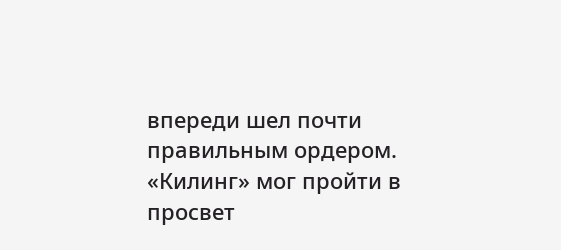впереди шел почти правильным ордером. «Килинг» мог пройти в просвет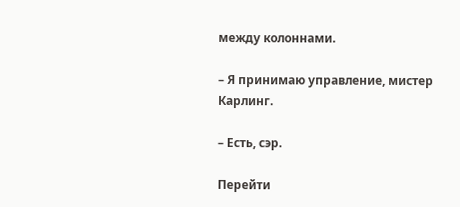между колоннами.

– Я принимаю управление, мистер Карлинг.

– Есть, сэр.

Перейти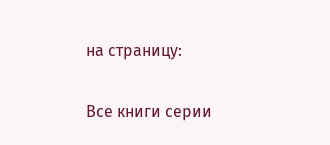на страницу:

Все книги серии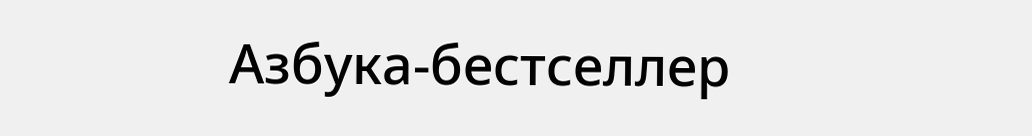Азбука-бестселлер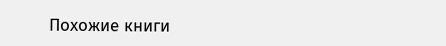Похожие книги